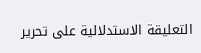التعليقة الاستدلالية على تحرير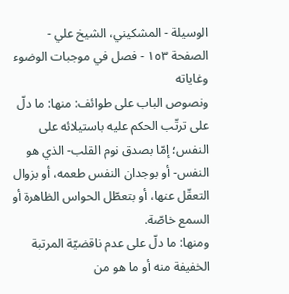الوسيلة - المشكيني، الشيخ علي - الصفحة ١٥٣ - فصل في موجبات الوضوء وغاياته
ونصوص الباب على طوائف: منها: ما دلّ على ترتّب الحكم عليه باستيلائه على النفس؛ إمّا بصدق نوم القلب- الذي هو النفس- أو بوجدان النفس طعمه، أو بزوال التعقّل عنها، أو بتعطّل الحواس الظاهرة أو السمع خاصّة.
ومنها: ما دلّ على عدم ناقضيّة المرتبة الخفيفة منه أو ما هو من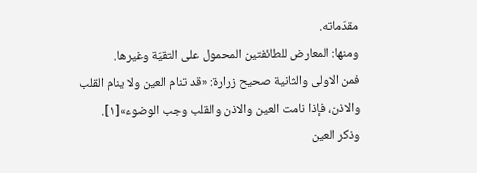مقدّماته.
ومنها: المعارض للطائفتين المحمول على التقيّة وغيرها.
فمن الاولى والثانية صحيح زرارة: «قد تنام العين ولا ينام القلب والاذن، فإذا نامت العين والاذن والقلب وجب الوضوء»[١]. وذكر العين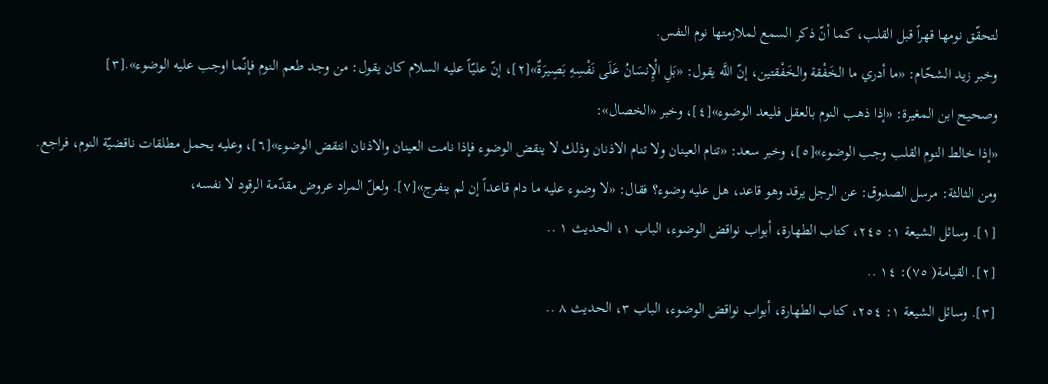لتحقّق نومها قهراً قبل القلب، كما أنّ ذكر السمع لملازمتها نوم النفس.
وخبر زيد الشحّام: «ما أدري ما الخَفْقة والخَفْقتين، إنّ اللَّه يقول: «بَلِ الْإِنسَانُ عَلَى نَفْسِهِ بَصِيرَةٌ»[٢]، إنّ عليّاً عليه السلام كان يقول: من وجد طعم النوم فإنّما اوجب عليه الوضوء».[٣]
وصحيح ابن المغيرة: «إذا ذهب النوم بالعقل فليعد الوضوء»[٤]، وخبر «الخصال»:
«إذا خالط النوم القلب وجب الوضوء»[٥]، وخبر سعد: «تنام العينان ولا تنام الاذنان وذلك لا ينقض الوضوء فإذا نامت العينان والاذنان انتقض الوضوء»[٦]، وعليه يحمل مطلقات ناقضيّة النوم، فراجع.
ومن الثالثة: مرسل الصدوق: عن الرجل يرقد وهو قاعد، هل عليه وضوء؟ فقال: «لا وضوء عليه ما دام قاعداً إن لم ينفرج»[٧]. ولعلّ المراد عروض مقدّمة الرقود لا نفسه،
[١]. وسائل الشيعة ١: ٢٤٥، كتاب الطهارة، أبواب نواقض الوضوء، الباب ١، الحديث ١ ..
[٢]. القيامة( ٧٥): ١٤ ..
[٣]. وسائل الشيعة ١: ٢٥٤، كتاب الطهارة، أبواب نواقض الوضوء، الباب ٣، الحديث ٨ ..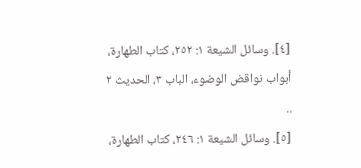[٤]. وسائل الشيعة ١: ٢٥٢، كتاب الطهارة، أبواب نواقض الوضوء، الباب ٣، الحديث ٢ ..
[٥]. وسائل الشيعة ١: ٢٤٦، كتاب الطهارة،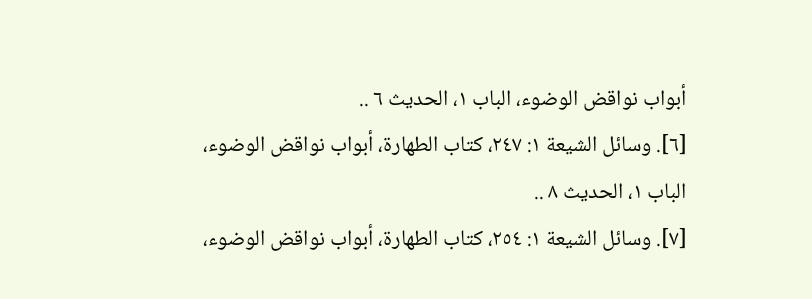أبواب نواقض الوضوء، الباب ١، الحديث ٦ ..
[٦]. وسائل الشيعة ١: ٢٤٧، كتاب الطهارة، أبواب نواقض الوضوء، الباب ١، الحديث ٨ ..
[٧]. وسائل الشيعة ١: ٢٥٤، كتاب الطهارة، أبواب نواقض الوضوء،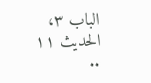الباب ٣، الحديث ١١ ..